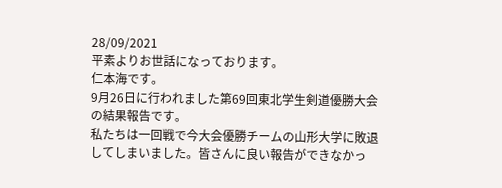28/09/2021
平素よりお世話になっております。
仁本海です。
9月26日に行われました第69回東北学生剣道優勝大会の結果報告です。
私たちは一回戦で今大会優勝チームの山形大学に敗退してしまいました。皆さんに良い報告ができなかっ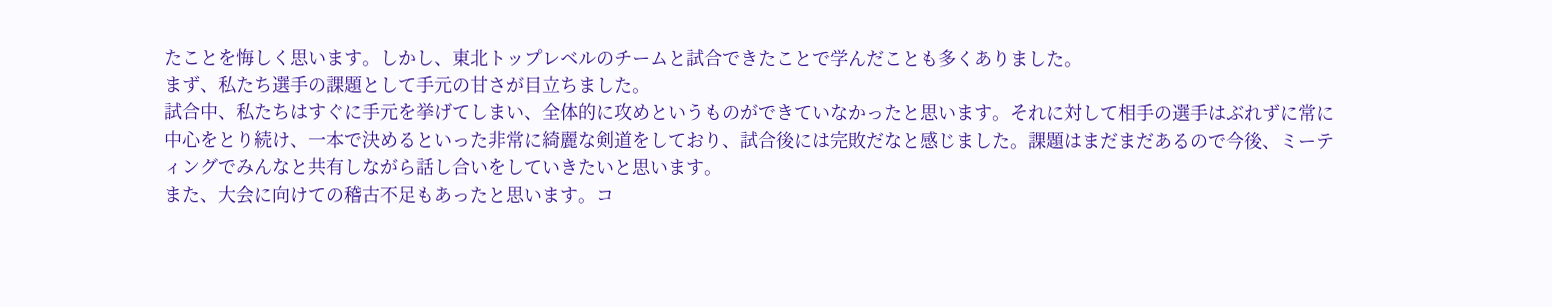たことを悔しく思います。しかし、東北トップレベルのチームと試合できたことで学んだことも多くありました。
まず、私たち選手の課題として手元の甘さが目立ちました。
試合中、私たちはすぐに手元を挙げてしまい、全体的に攻めというものができていなかったと思います。それに対して相手の選手はぶれずに常に中心をとり続け、一本で決めるといった非常に綺麗な剣道をしており、試合後には完敗だなと感じました。課題はまだまだあるので今後、ミーティングでみんなと共有しながら話し合いをしていきたいと思います。
また、大会に向けての稽古不足もあったと思います。コ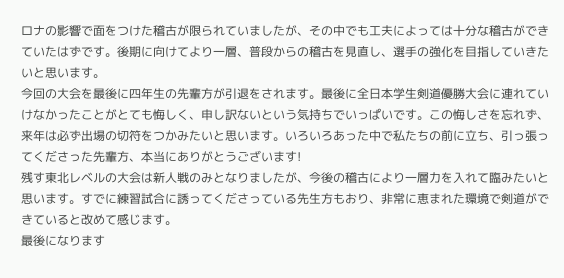ロナの影響で面をつけた稽古が限られていましたが、その中でも工夫によっては十分な稽古ができていたはずです。後期に向けてより一層、普段からの稽古を見直し、選手の強化を目指していきたいと思います。
今回の大会を最後に四年生の先輩方が引退をされます。最後に全日本学生剣道優勝大会に連れていけなかったことがとても悔しく、申し訳ないという気持ちでいっぱいです。この悔しさを忘れず、来年は必ず出場の切符をつかみたいと思います。いろいろあった中で私たちの前に立ち、引っ張ってくださった先輩方、本当にありがとうございます!
残す東北レベルの大会は新人戦のみとなりましたが、今後の稽古により一層力を入れて臨みたいと思います。すでに練習試合に誘ってくださっている先生方もおり、非常に恵まれた環境で剣道ができていると改めて感じます。
最後になります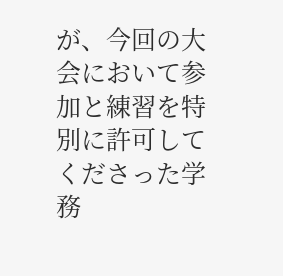が、今回の大会において参加と練習を特別に許可してくださった学務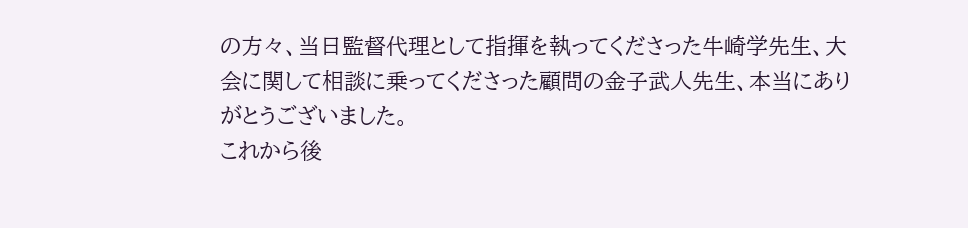の方々、当日監督代理として指揮を執ってくださった牛崎学先生、大会に関して相談に乗ってくださった顧問の金子武人先生、本当にありがとうございました。
これから後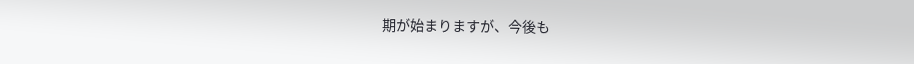期が始まりますが、今後も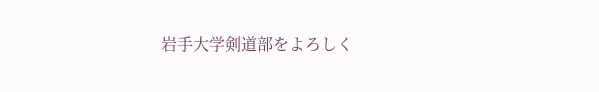岩手大学剣道部をよろしく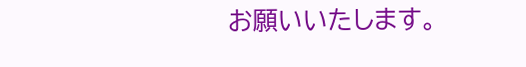お願いいたします。